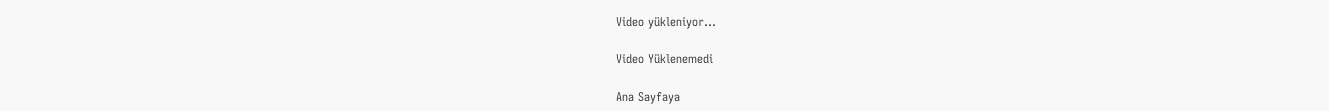Video yükleniyor...

Video Yüklenemedi

Ana Sayfaya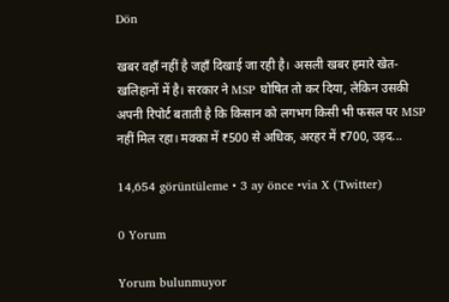Dön

खबर वहाँ नहीं है जहाँ दिखाई जा रही है। असली खबर हमारे खेत-खलिहानों में है। सरकार ने MSP घोषित तो कर दिया, लेकिन उसकी अपनी रिपोर्ट बताती है कि किसान को लगभग किसी भी फसल पर MSP नहीं मिल रहा। मक्का में ₹500 से अधिक, अरहर में ₹700, उड़द...

14,654 görüntüleme • 3 ay önce •via X (Twitter)

0 Yorum

Yorum bulunmuyor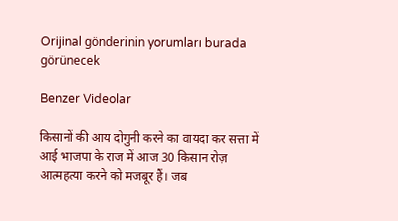Orijinal gönderinin yorumları burada görünecek

Benzer Videolar

किसानों की आय दोगुनी करने का वायदा कर सत्ता में आई भाजपा के राज में आज 30 किसान रोज़ आत्महत्या करने को मजबूर हैं। जब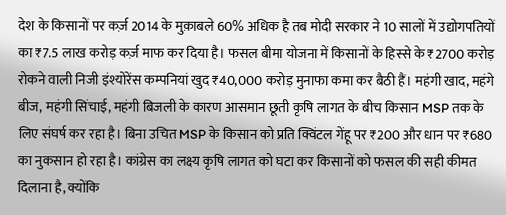देश के किसानों पर कर्ज़ 2014 के मुक़ाबले 60% अधिक है तब मोदी सरकार ने 10 सालों में उद्योगपतियों का ₹7.5 लाख करोड़ कर्ज़ माफ कर दिया है। फसल बीमा योजना में किसानों के हिस्से के ₹2700 करोड़ रोकने वाली निजी इंश्योरेंस कम्पनियां खुद ₹40,000 करोड़ मुनाफा कमा कर बैठी हैं। महंगी खाद, महंगे बीज, महंगी सिंचाई, महंगी बिजली के कारण आसमान छूती कृषि लागत के बीच किसान MSP तक के लिए संघर्ष कर रहा है। बिना उचित MSP के किसान को प्रति क्विंटल गेंहू पर ₹200 और धान पर ₹680 का नुकसान हो रहा है। कांग्रेस का लक्ष्य कृषि लागत को घटा कर किसानों को फसल की सही कीमत दिलाना है, क्योंकि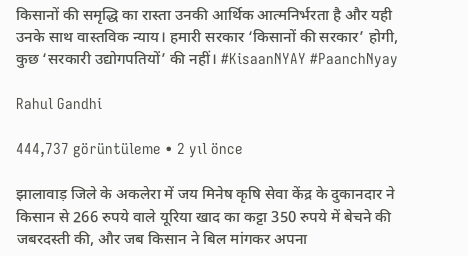किसानों की समृद्धि का रास्ता उनकी आर्थिक आत्मनिर्भरता है और यही उनके साथ वास्तविक न्याय। हमारी सरकार ‘किसानों की सरकार’ होगी, कुछ ‘सरकारी उद्योगपतियों’ की नहीं। #KisaanNYAY #PaanchNyay

Rahul Gandhi

444,737 görüntüleme • 2 yıl önce

झालावाड़ जिले के अकलेरा में जय मिनेष कृषि सेवा केंद्र के दुकानदार ने किसान से 266 रुपये वाले यूरिया खाद का कट्टा 350 रुपये में बेचने की जबरदस्ती की, और जब किसान ने बिल मांगकर अपना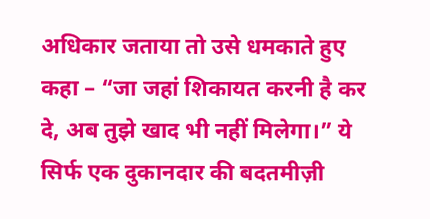अधिकार जताया तो उसे धमकाते हुए कहा – “जा जहां शिकायत करनी है कर दे, अब तुझे खाद भी नहीं मिलेगा।” ये सिर्फ एक दुकानदार की बदतमीज़ी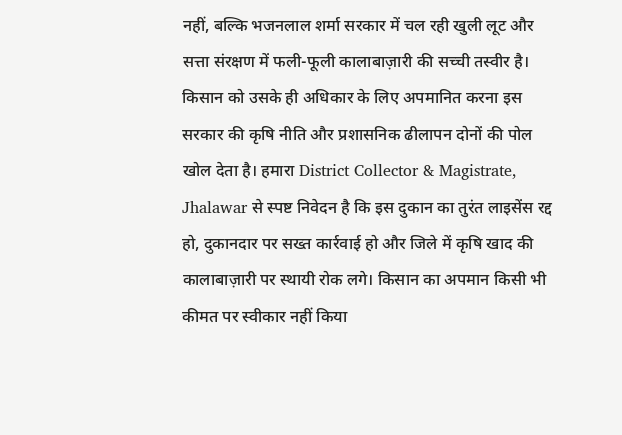नहीं, बल्कि भजनलाल शर्मा सरकार में चल रही खुली लूट और सत्ता संरक्षण में फली-फूली कालाबाज़ारी की सच्ची तस्वीर है। किसान को उसके ही अधिकार के लिए अपमानित करना इस सरकार की कृषि नीति और प्रशासनिक ढीलापन दोनों की पोल खोल देता है। हमारा District Collector & Magistrate, Jhalawar से स्पष्ट निवेदन है कि इस दुकान का तुरंत लाइसेंस रद्द हो, दुकानदार पर सख्त कार्रवाई हो और जिले में कृषि खाद की कालाबाज़ारी पर स्थायी रोक लगे। किसान का अपमान किसी भी कीमत पर स्वीकार नहीं किया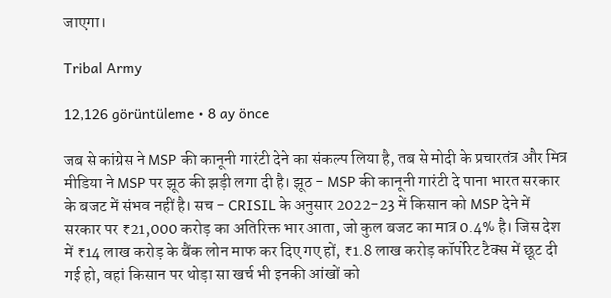जाएगा।

Tribal Army

12,126 görüntüleme • 8 ay önce

जब से कांग्रेस ने MSP की कानूनी गारंटी देने का संकल्प लिया है, तब से मोदी के प्रचारतंत्र और मित्र मीडिया ने MSP पर झूठ की झड़ी लगा दी है। झूठ - MSP की कानूनी गारंटी दे पाना भारत सरकार के बजट में संभव नहीं है। सच - CRISIL के अनुसार 2022-23 में किसान को MSP देने में सरकार पर ₹21,000 करोड़ का अतिरिक्त भार आता, जो कुल बजट का मात्र 0.4% है। जिस देश में ₹14 लाख करोड़ के बैंक लोन माफ कर दिए गए हों, ₹1.8 लाख करोड़ कॉर्पोरेट टैक्स में छूट दी गई हो, वहां किसान पर थोड़ा सा खर्च भी इनकी आंखों को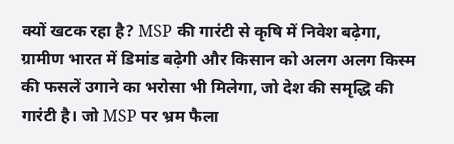क्यों खटक रहा है? MSP की गारंटी से कृषि में निवेश बढ़ेगा, ग्रामीण भारत में डिमांड बढ़ेगी और किसान को अलग अलग किस्म की फसलें उगाने का भरोसा भी मिलेगा, जो देश की समृद्धि की गारंटी है। जो MSP पर भ्रम फैला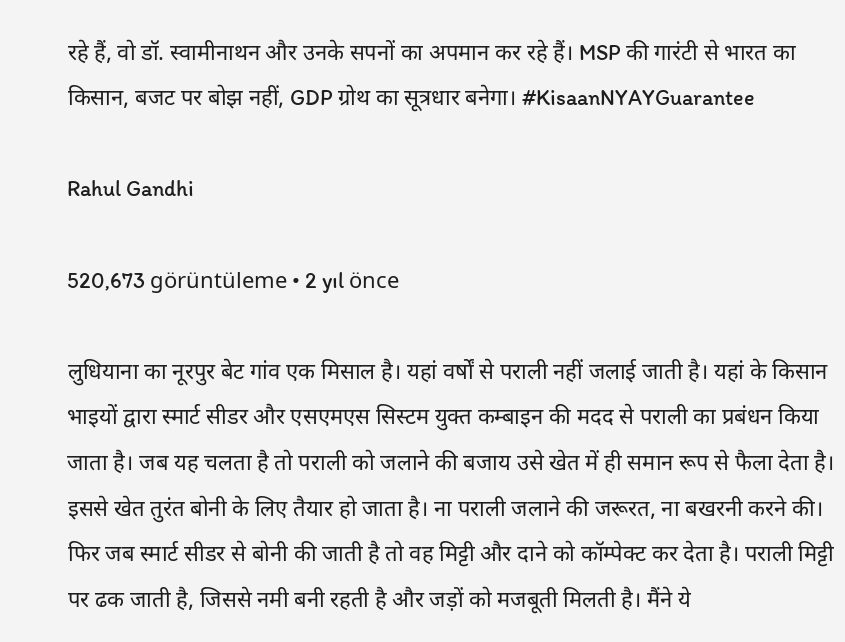रहे हैं, वो डॉ. स्वामीनाथन और उनके सपनों का अपमान कर रहे हैं। MSP की गारंटी से भारत का किसान, बजट पर बोझ नहीं, GDP ग्रोथ का सूत्रधार बनेगा। #KisaanNYAYGuarantee

Rahul Gandhi

520,673 görüntüleme • 2 yıl önce

लुधियाना का नूरपुर बेट गांव एक मिसाल है। यहां वर्षों से पराली नहीं जलाई जाती है। यहां के किसान भाइयों द्वारा स्मार्ट सीडर और एसएमएस सिस्टम युक्त कम्बाइन की मदद से पराली का प्रबंधन किया जाता है। जब यह चलता है तो पराली को जलाने की बजाय उसे खेत में ही समान रूप से फैला देता है। इससे खेत तुरंत बोनी के लिए तैयार हो जाता है। ना पराली जलाने की जरूरत, ना बखरनी करने की। फिर जब स्मार्ट सीडर से बोनी की जाती है तो वह मिट्टी और दाने को कॉम्पेक्ट कर देता है। पराली मिट्टी पर ढक जाती है, जिससे नमी बनी रहती है और जड़ों को मजबूती मिलती है। मैंने ये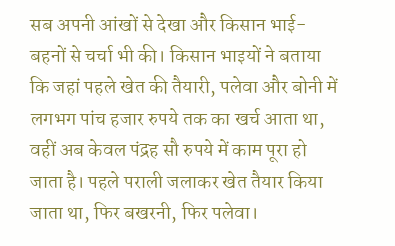सब अपनी आंखों से देखा और किसान भाई-बहनों से चर्चा भी की। किसान भाइयों ने बताया कि जहां पहले खेत की तैयारी, पलेवा और बोनी में लगभग पांच हजार रुपये तक का खर्च आता था, वहीं अब केवल पंद्रह सौ रुपये में काम पूरा हो जाता है। पहले पराली जलाकर खेत तैयार किया जाता था, फिर बखरनी, फिर पलेवा।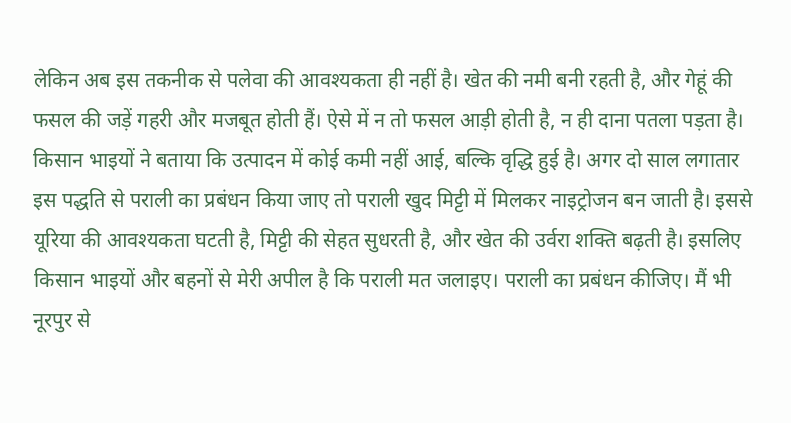लेकिन अब इस तकनीक से पलेवा की आवश्यकता ही नहीं है। खेत की नमी बनी रहती है, और गेहूं की फसल की जड़ें गहरी और मजबूत होती हैं। ऐसे में न तो फसल आड़ी होती है, न ही दाना पतला पड़ता है। किसान भाइयों ने बताया कि उत्पादन में कोई कमी नहीं आई, बल्कि वृद्धि हुई है। अगर दो साल लगातार इस पद्धति से पराली का प्रबंधन किया जाए तो पराली खुद मिट्टी में मिलकर नाइट्रोजन बन जाती है। इससे यूरिया की आवश्यकता घटती है, मिट्टी की सेहत सुधरती है, और खेत की उर्वरा शक्ति बढ़ती है। इसलिए किसान भाइयों और बहनों से मेरी अपील है कि पराली मत जलाइए। पराली का प्रबंधन कीजिए। मैं भी नूरपुर से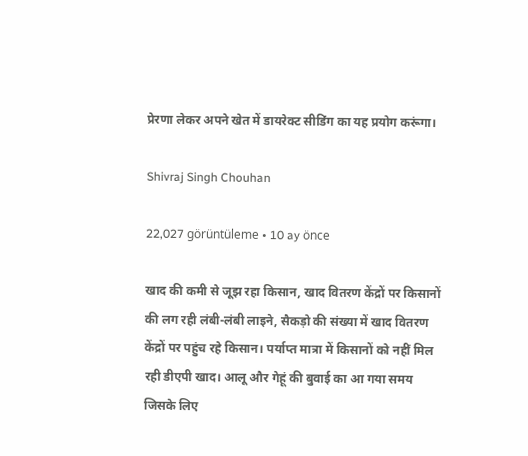प्रेरणा लेकर अपने खेत में डायरेक्ट सीडिंग का यह प्रयोग करूंगा।

Shivraj Singh Chouhan

22,027 görüntüleme • 10 ay önce

खाद की कमी से जूझ रहा किसान, खाद वितरण केंद्रों पर किसानों की लग रही लंबी-लंबी लाइने, सैकड़ो की संख्या में खाद वितरण केंद्रों पर पहुंच रहे किसान। पर्याप्त मात्रा में किसानों को नहीं मिल रही डीएपी खाद। आलू और गेहूं की बुवाई का आ गया समय जिसके लिए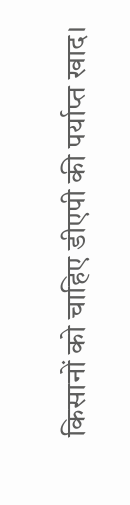किसानों को चाहिए डीएपी की पर्याप्त खाद।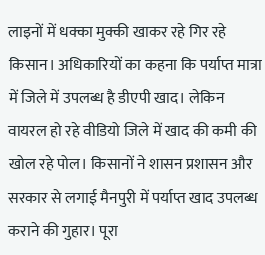लाइनों में धक्का मुक्की खाकर रहे गिर रहे किसान। अधिकारियों का कहना कि पर्याप्त मात्रा में जिले में उपलब्ध है डीएपी खाद। लेकिन वायरल हो रहे वीडियो जिले में खाद की कमी की खोल रहे पोल। किसानों ने शासन प्रशासन और सरकार से लगाई मैनपुरी में पर्याप्त खाद उपलब्ध कराने की गुहार। पूरा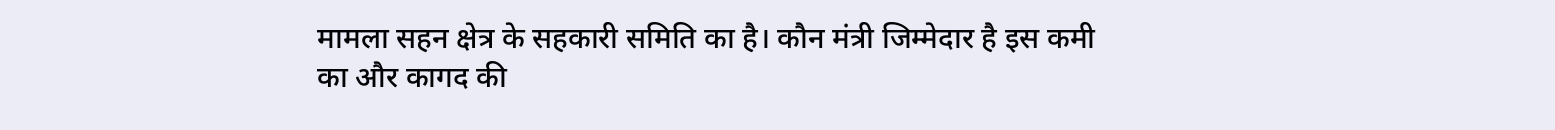मामला सहन क्षेत्र के सहकारी समिति का है। कौन मंत्री जिम्मेदार है इस कमी का और कागद की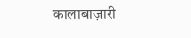कालाबाज़ारी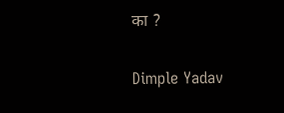का ?

Dimple Yadav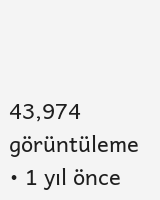43,974 görüntüleme • 1 yıl önce